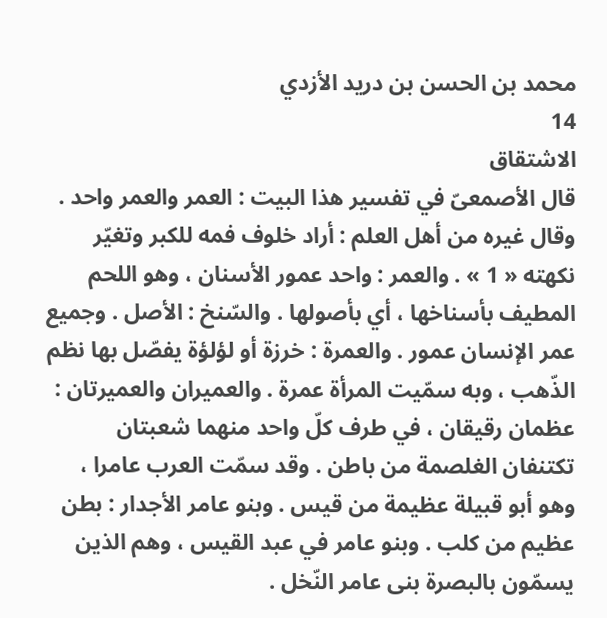محمد بن الحسن بن دريد الأزدي
14
الاشتقاق
قال الأصمعىّ في تفسير هذا البيت : العمر والعمر واحد . وقال غيره من أهل العلم : أراد خلوف فمه للكبر وتغيّر نكهته « 1 » . والعمر : واحد عمور الأسنان ، وهو اللحم المطيف بأسناخها ، أي بأصولها . والسّنخ : الأصل . وجميع عمر الإنسان عمور . والعمرة : خرزة أو لؤلؤة يفصّل بها نظم الذّهب ، وبه سمّيت المرأة عمرة . والعميران والعميرتان : عظمان رقيقان ، في طرف كلّ واحد منهما شعبتان تكتنفان الغلصمة من باطن . وقد سمّت العرب عامرا ، وهو أبو قبيلة عظيمة من قيس . وبنو عامر الأجدار : بطن عظيم من كلب . وبنو عامر في عبد القيس ، وهم الذين يسمّون بالبصرة بنى عامر النّخل .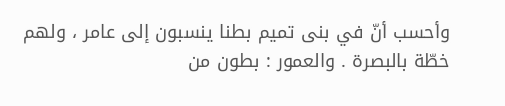وأحسب أنّ في بنى تميم بطنا ينسبون إلى عامر ، ولهم خطّة بالبصرة . والعمور : بطون من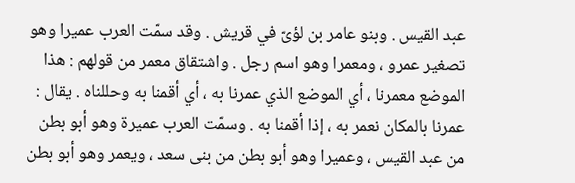عبد القيس . وبنو عامر بن لؤىّ في قريش . وقد سمّت العرب عميرا وهو تصغير عمرو ، ومعمرا وهو اسم رجل . واشتقاق معمر من قولهم : هذا الموضع معمرنا ، أي الموضع الذي عمرنا به ، أي أقمنا به وحللناه . يقال : عمرنا بالمكان نعمر به ، إذا أقمنا به . وسمّت العرب عميرة وهو أبو بطن من عبد القيس ، وعميرا وهو أبو بطن من بنى سعد ، ويعمر وهو أبو بطن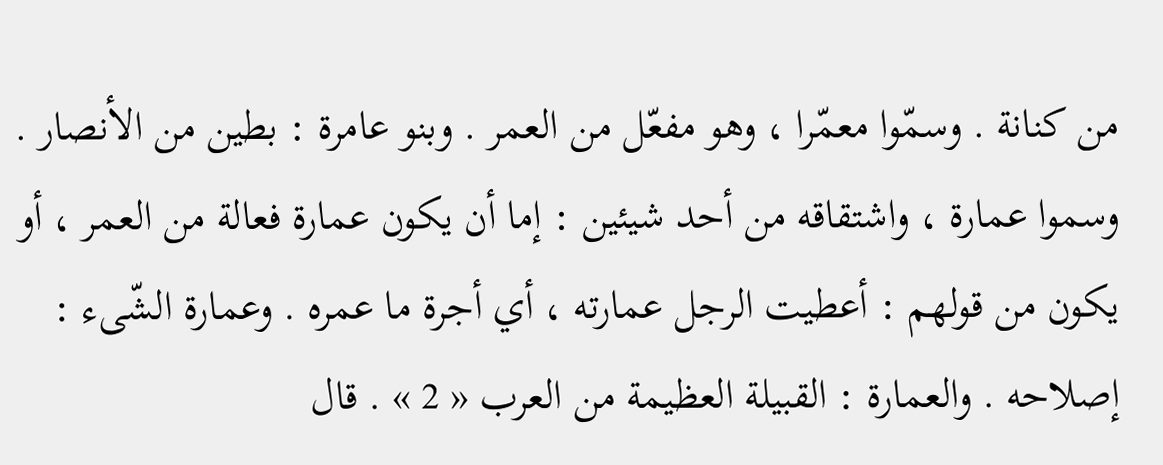من كنانة . وسمّوا معمّرا ، وهو مفعّل من العمر . وبنو عامرة : بطين من الأنصار . وسموا عمارة ، واشتقاقه من أحد شيئين : إما أن يكون عمارة فعالة من العمر ، أو يكون من قولهم : أعطيت الرجل عمارته ، أي أجرة ما عمره . وعمارة الشّىء : إصلاحه . والعمارة : القبيلة العظيمة من العرب « 2 » . قال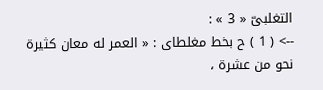التغلبىّ « 3 » :
--> ( 1 ) ح بخط مغلطاى : « العمر له معان كثيرة نحو من عشرة ،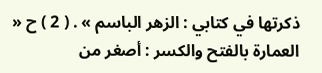ذكرتها في كتابي : الزهر الباسم » . ( 2 ) ح « العمارة بالفتح والكسر : أصغر من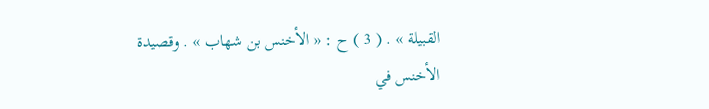القبيلة » . ( 3 ) ح : « الأخنس بن شهاب » . وقصيدة الأخنس في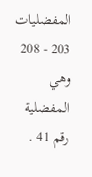المفضليات 203 - 208 وهي المفضلية رقم 41 .